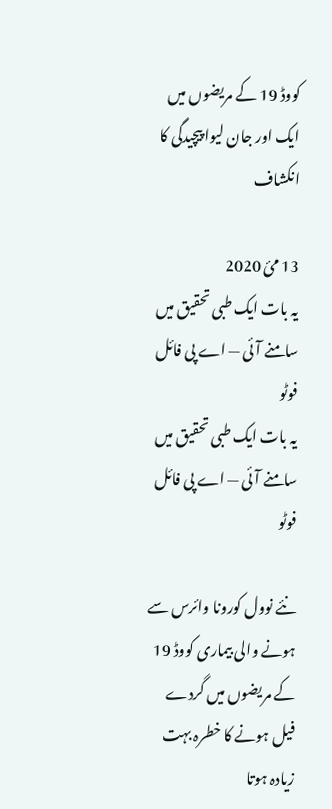کووڈ 19 کے مریضوں میں ایک اور جان لیوا پیچیدگی کا انکشاف

13 مئ 2020
یہ بات ایک طبی تحقیق میں سامنے آئی — اے پی فائل فوٹو
یہ بات ایک طبی تحقیق میں سامنے آئی — اے پی فائل فوٹو

نئے نوول کورونا وائرس سے ہونے والی بیماری کووڈ 19 کے مریضوں میں گردے فیل ہونے کا خطرہ بہت زیادہ ہوتا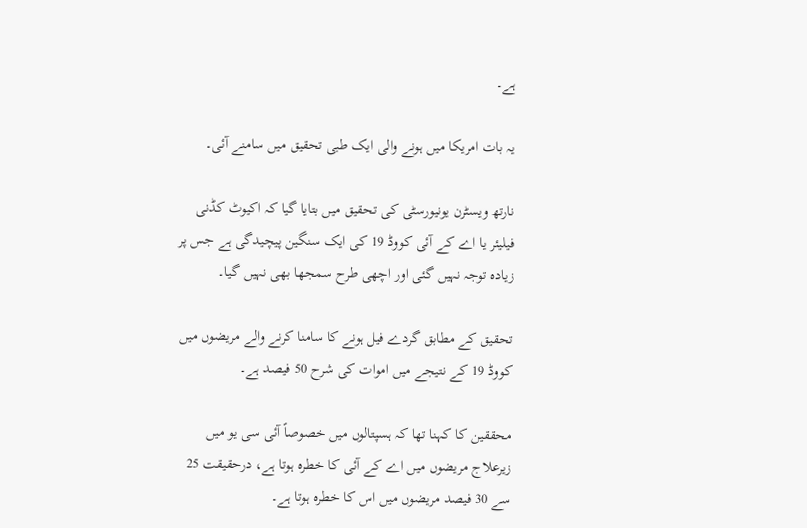ہے۔

یہ بات امریکا میں ہونے والی ایک طبی تحقیق میں سامنے آئی۔

نارتھ ویسٹرن یونیورسٹی کی تحقیق میں بتایا گیا کہ اکیوٹ کڈنی فیلیئر یا اے کے آئی کووڈ 19 کی ایک سنگین پیچیدگی ہے جس پر زیادہ توجہ نہیں گئی اور اچھی طرح سمجھا بھی نہیں گیا۔

تحقیق کے مطابق گردے فیل ہونے کا سامنا کرنے والے مریضوں میں کووڈ 19 کے نتیجے میں اموات کی شرح 50 فیصد ہے۔

محققین کا کہنا تھا کہ ہسپتالوں میں خصوصاً آئی سی یو میں زیرعلاج مریضوں میں اے کے آئی کا خطرہ ہوتا ہے، درحقیقت 25 سے 30 فیصد مریضوں میں اس کا خطرہ ہوتا ہے۔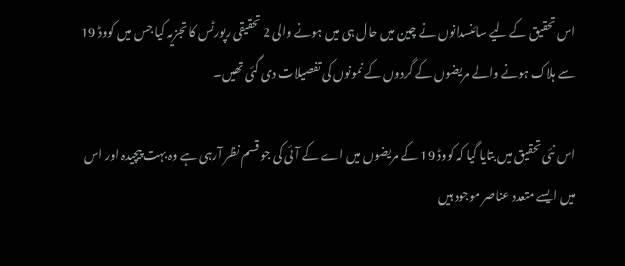اس تحقیق کے لیے سائنسدانوں نے چین میں حال ہی میں ہونے والی 2 تحقیقی رپورٹس کا تجزیہ کیا جس میں کووڈ 19 سے ہلاک ہونے والے مریضوں کے گردوں کے نمونوں کی تفصیلات دی گئی تھیں۔

اس نئی تحقیق میں بتایا گیا کہ کووڈ 19 کے مریضوں میں اے کے آئی کی جو قسم نظر آرہی ہے وہ بہت پیچیدہ اور اس میں ایسے متعدد عناصر موجود ہیں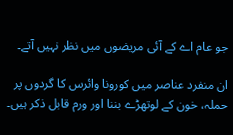جو عام اے کے آئی مریضوں میں نظر نہیں آتے۔

ان منفرد عناصر میں کورونا وائرس کا گردوں پر حملہ، خون کے لوتھڑے بننا اور ورم قابل ذکر ہیں۔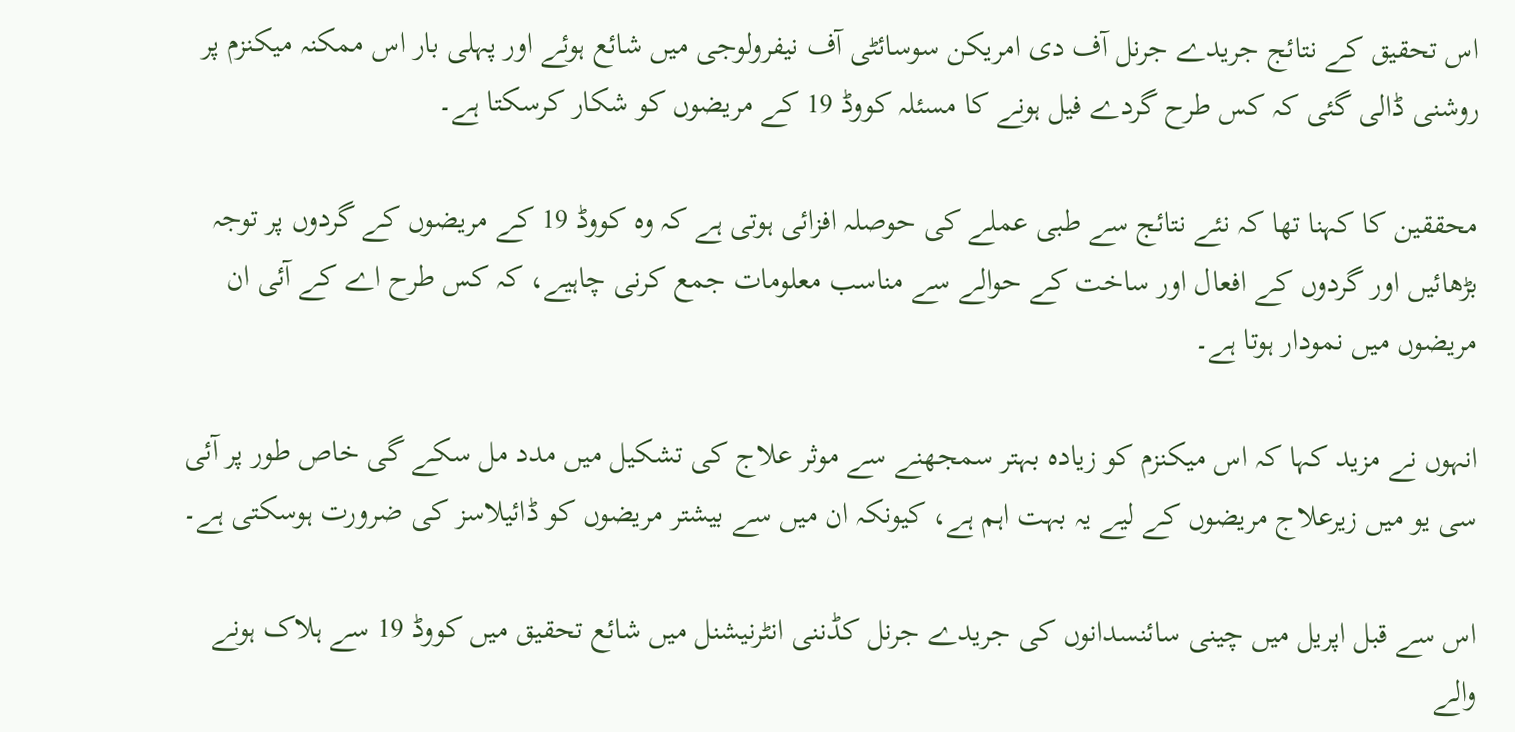اس تحقیق کے نتائج جریدے جرنل آف دی امریکن سوسائٹی آف نیفرولوجی میں شائع ہوئے اور پہلی بار اس ممکنہ میکنزم پر روشنی ڈالی گئی کہ کس طرح گردے فیل ہونے کا مسئلہ کووڈ 19 کے مریضوں کو شکار کرسکتا ہے۔

محققین کا کہنا تھا کہ نئے نتائج سے طبی عملے کی حوصلہ افزائی ہوتی ہے کہ وہ کووڈ 19 کے مریضوں کے گردوں پر توجہ بڑھائیں اور گردوں کے افعال اور ساخت کے حوالے سے مناسب معلومات جمع کرنی چاہیے، کہ کس طرح اے کے آئی ان مریضوں میں نمودار ہوتا ہے۔

انہوں نے مزید کہا کہ اس میکنزم کو زیادہ بہتر سمجھنے سے موثر علاج کی تشکیل میں مدد مل سکے گی خاص طور پر آئی سی یو میں زیرعلاج مریضوں کے لیے یہ بہت اہم ہے، کیونکہ ان میں سے بیشتر مریضوں کو ڈائیلاسز کی ضرورت ہوسکتی ہے۔

اس سے قبل اپریل میں چینی سائنسدانوں کی جریدے جرنل کڈننی انٹرنیشنل میں شائع تحقیق میں کووڈ 19 سے ہلاک ہونے والے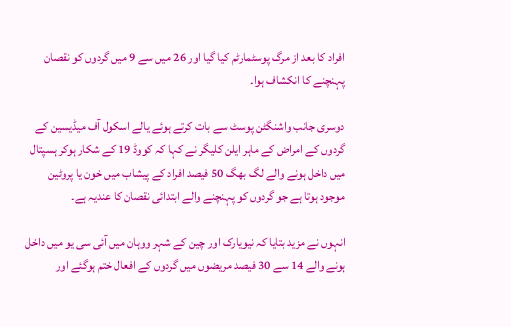افراد کا بعد از مرگ پوسٹمارٹم کیا گیا اور 26 میں سے 9 میں گردوں کو نقصان پہنچنے کا انکشاف ہوا۔

دوسری جانب واشنگٹن پوسٹ سے بات کرتے ہوئے یالے اسکول آف میڈیسین کے گردوں کے امراض کے ماہر ایلن کلیگر نے کہا کہ کووڈ 19 کے شکار ہوکر ہسپتال میں داخل ہونے والے لگ بھگ 50 فیصد افراد کے پیشاب میں خون یا پروٹین موجود ہوتا ہے جو گردوں کو پہنچنے والے ابتدائی نقصان کا عندیہ ہے۔

انہوں نے مزید بتایا کہ نیویارک اور چین کے شہر ووہان میں آئی سی یو میں داخل ہونے والے 14 سے 30 فیصد مریضوں میں گردوں کے افعال ختم ہوگئے اور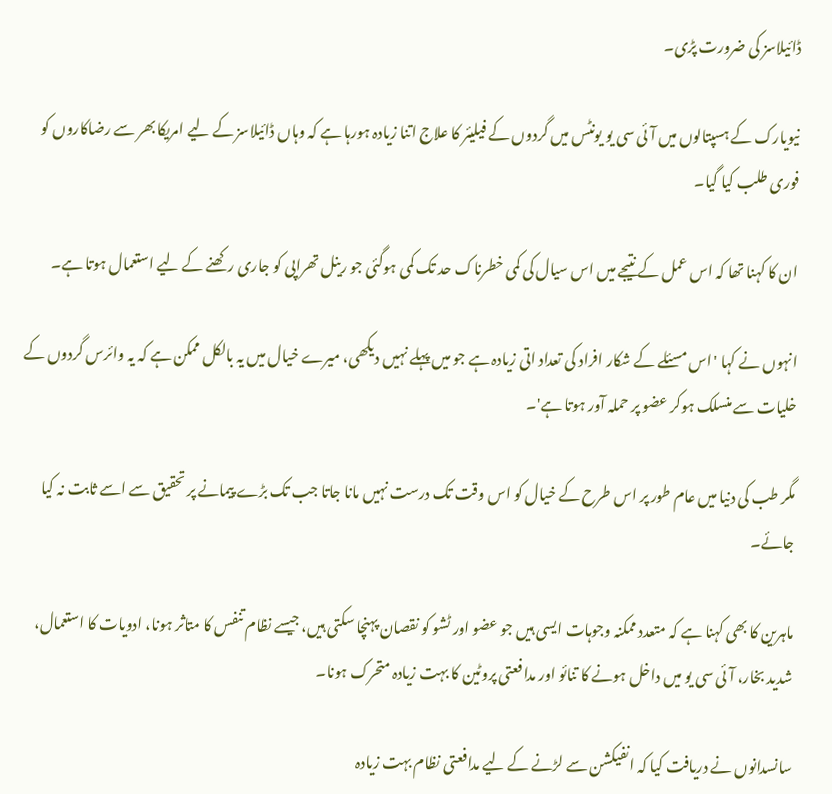ڈائیلاسز کی ضرورت پڑی۔

نیویارک کے ہسپتالوں میں آئی سی یو یونٹس میں گردوں کے فیلیئر کا علاج اتنا زیادہ ہورہا ہے کہ وہاں ڈائیلاسز کے لیے امریکا بھر سے رضاکاروں کو فوری طلب کیا گیا۔

ان کا کہنا تھا کہ اس عمل کے نتیجے میں اس سیال کی کمی خطرناک حد تک کمی ہوگئی جو رینل تھراپی کو جاری رکھنے کے لیے استعمال ہوتا ہے۔

انہوں نے کہا 'اس مسئلے کے شکار افراد کی تعداد اتی زیادہ ہے جو میں پہلے نہیں دیکھی، میرے خیال میں یہ بالکل ممکن ہے کہ یہ وائرس گردوں کے خلیات سے منسلک ہوکر عضو پر حملہ آور ہوتا ہے'۔

مگر طب کی دنیا میں عام طور پر اس طرح کے خیال کو اس وقت تک درست نہیں مانا جاتا جب تک بڑے پیمانے پر تحقیق سے اسے ثابت نہ کیا جائے۔

ماہرین کا بھی کہنا ہے کہ متعدد ممکنہ وجوہات ایسی ہیں جو عضو اور ٹشو کو نقصان پہنچا سکتی ہیں، جیسے نظام تنفس کا متاثر ہونا، ادویات کا استعمال، شدید بخار، آئی سی یو میں داخل ہونے کا تنائو اور مدافعتی پروٹین کا بہت زیادہ متحرک ہونا۔

سانسدانوں نے دریافت کیا کہ انفیکشن سے لڑنے کے لیے مدافعتی نظام بہت زیادہ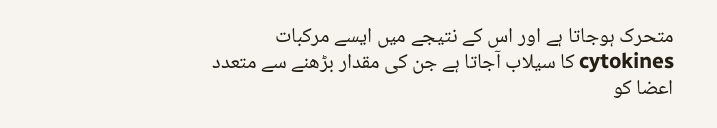متحرک ہوجاتا ہے اور اس کے نتیجے میں ایسے مرکبات cytokines کا سیلاب آجاتا ہے جن کی مقدار بڑھنے سے متعدد اعضا کو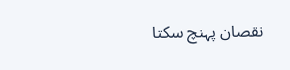نقصان پہنچ سکتا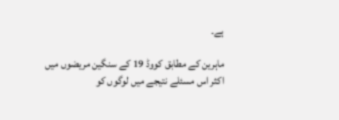ہے۔

ماہرین کے مطابق کووڈ 19 کے سنگین مریضوں میں اکثر اس مسئلے نتیجے میں لوگوں کو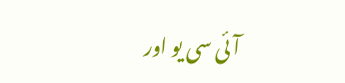آئی سی یو اور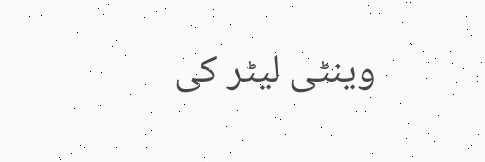وینٹی لیٹر کی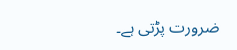ضرورت پڑتی ہے۔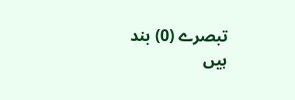تبصرے (0) بند ہیں